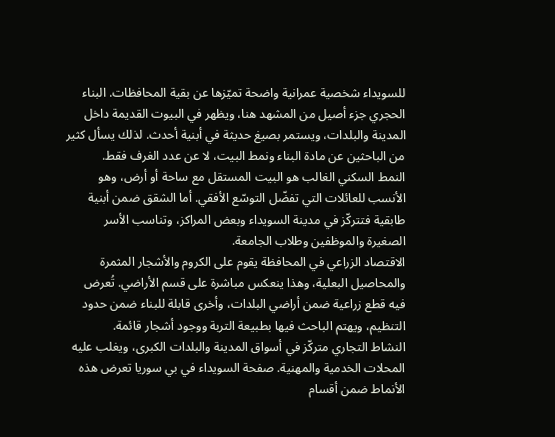للسويداء شخصية عمرانية واضحة تميّزها عن بقية المحافظات. البناء الحجري جزء أصيل من المشهد هنا، ويظهر في البيوت القديمة داخل المدينة والبلدات، ويستمر بصيغ حديثة في أبنية أحدث. لذلك يسأل كثير من الباحثين عن مادة البناء ونمط البيت، لا عن عدد الغرف فقط.
النمط السكني الغالب هو البيت المستقل مع ساحة أو أرض، وهو الأنسب للعائلات التي تفضّل التوسّع الأفقي. أما الشقق ضمن أبنية طابقية فتتركّز في مدينة السويداء وبعض المراكز، وتناسب الأسر الصغيرة والموظفين وطلاب الجامعة.
الاقتصاد الزراعي في المحافظة يقوم على الكروم والأشجار المثمرة والمحاصيل البعلية، وهذا ينعكس مباشرة على قسم الأراضي. تُعرض فيه قطع زراعية ضمن أراضي البلدات، وأخرى قابلة للبناء ضمن حدود التنظيم، ويهتم الباحث فيها بطبيعة التربة ووجود أشجار قائمة.
النشاط التجاري متركّز في أسواق المدينة والبلدات الكبرى، ويغلب عليه المحلات الخدمية والمهنية. صفحة السويداء في بي سوريا تعرض هذه الأنماط ضمن أقسام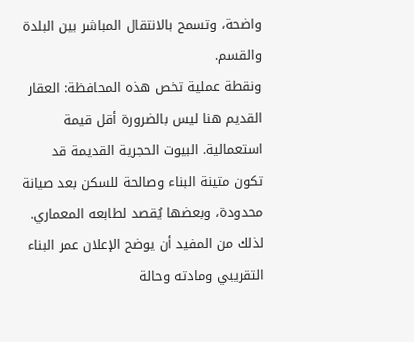واضحة، وتسمح بالانتقال المباشر بين البلدة والقسم.
ونقطة عملية تخص هذه المحافظة: العقار القديم هنا ليس بالضرورة أقل قيمة استعمالية. البيوت الحجرية القديمة قد تكون متينة البناء وصالحة للسكن بعد صيانة محدودة، وبعضها يُقصد لطابعه المعماري. لذلك من المفيد أن يوضح الإعلان عمر البناء التقريبي ومادته وحالة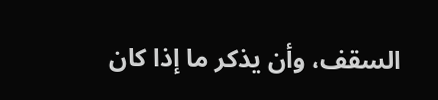السقف، وأن يذكر ما إذا كان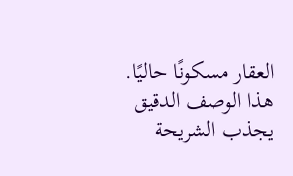العقار مسكونًا حاليًا. هذا الوصف الدقيق يجذب الشريحة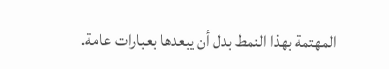المهتمة بهذا النمط بدل أن يبعدها بعبارات عامة.